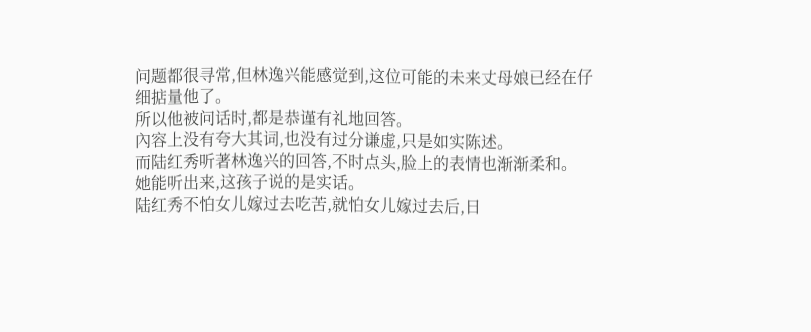问题都很寻常,但林逸兴能感觉到,这位可能的未来丈母娘已经在仔细掂量他了。
所以他被问话时,都是恭谨有礼地回答。
內容上没有夸大其词,也没有过分谦虚,只是如实陈述。
而陆红秀听著林逸兴的回答,不时点头,脸上的表情也渐渐柔和。
她能听出来,这孩子说的是实话。
陆红秀不怕女儿嫁过去吃苦,就怕女儿嫁过去后,日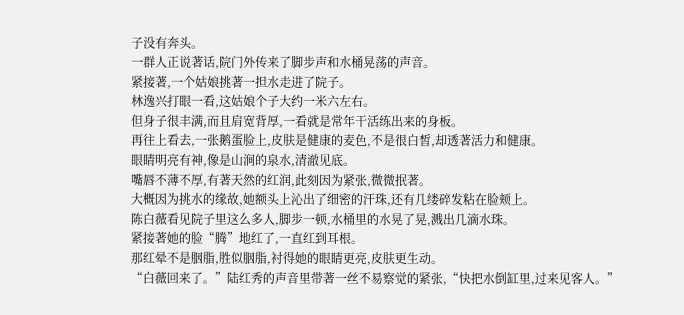子没有奔头。
一群人正说著话,院门外传来了脚步声和水桶晃荡的声音。
紧接著,一个姑娘挑著一担水走进了院子。
林逸兴打眼一看,这姑娘个子大约一米六左右。
但身子很丰满,而且肩宽背厚,一看就是常年干活练出来的身板。
再往上看去,一张鹅蛋脸上,皮肤是健康的麦色,不是很白皙,却透著活力和健康。
眼睛明亮有神,像是山涧的泉水,清澈见底。
嘴唇不薄不厚,有著天然的红润,此刻因为紧张,微微抿著。
大概因为挑水的缘故,她额头上沁出了细密的汗珠,还有几缕碎发粘在脸颊上。
陈白薇看见院子里这么多人,脚步一顿,水桶里的水晃了晃,溅出几滴水珠。
紧接著她的脸“腾”地红了,一直红到耳根。
那红晕不是胭脂,胜似胭脂,衬得她的眼睛更亮,皮肤更生动。
“白薇回来了。”陆红秀的声音里带著一丝不易察觉的紧张,“快把水倒缸里,过来见客人。”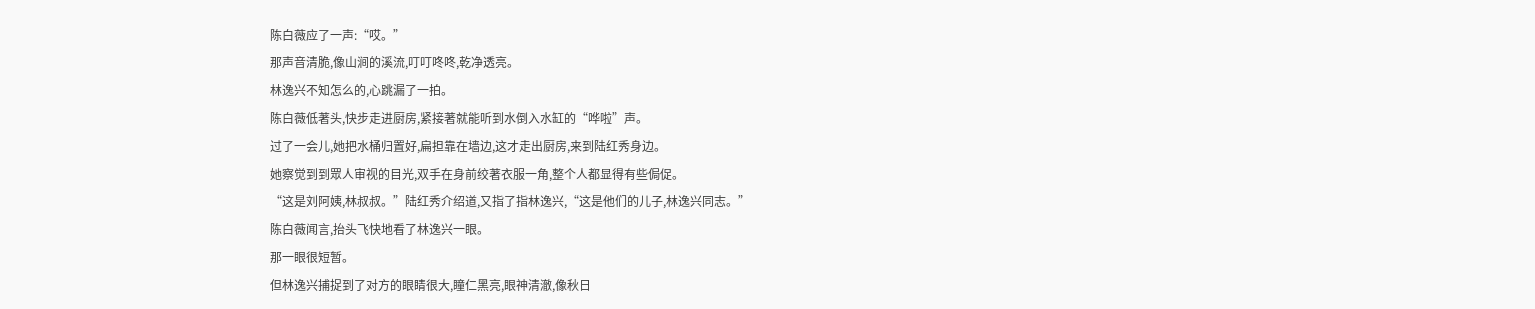陈白薇应了一声:“哎。”
那声音清脆,像山涧的溪流,叮叮咚咚,乾净透亮。
林逸兴不知怎么的,心跳漏了一拍。
陈白薇低著头,快步走进厨房,紧接著就能听到水倒入水缸的“哗啦”声。
过了一会儿,她把水桶归置好,扁担靠在墙边,这才走出厨房,来到陆红秀身边。
她察觉到到眾人审视的目光,双手在身前绞著衣服一角,整个人都显得有些侷促。
“这是刘阿姨,林叔叔。”陆红秀介绍道,又指了指林逸兴,“这是他们的儿子,林逸兴同志。”
陈白薇闻言,抬头飞快地看了林逸兴一眼。
那一眼很短暂。
但林逸兴捕捉到了对方的眼睛很大,瞳仁黑亮,眼神清澈,像秋日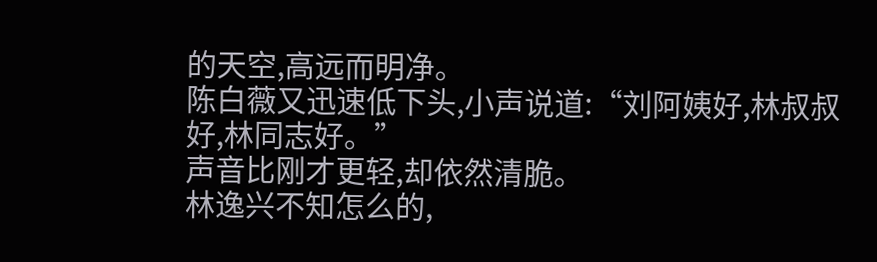的天空,高远而明净。
陈白薇又迅速低下头,小声说道:“刘阿姨好,林叔叔好,林同志好。”
声音比刚才更轻,却依然清脆。
林逸兴不知怎么的,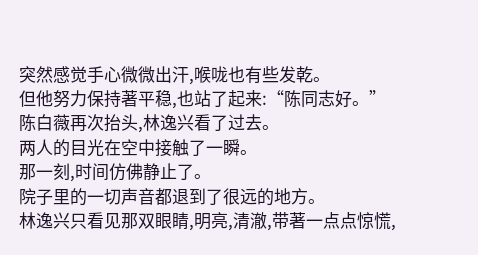突然感觉手心微微出汗,喉咙也有些发乾。
但他努力保持著平稳,也站了起来:“陈同志好。”
陈白薇再次抬头,林逸兴看了过去。
两人的目光在空中接触了一瞬。
那一刻,时间仿佛静止了。
院子里的一切声音都退到了很远的地方。
林逸兴只看见那双眼睛,明亮,清澈,带著一点点惊慌,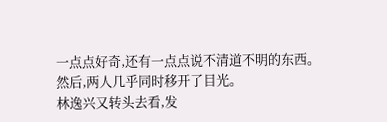一点点好奇,还有一点点说不清道不明的东西。
然后,两人几乎同时移开了目光。
林逸兴又转头去看,发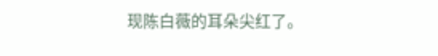现陈白薇的耳朵尖红了。